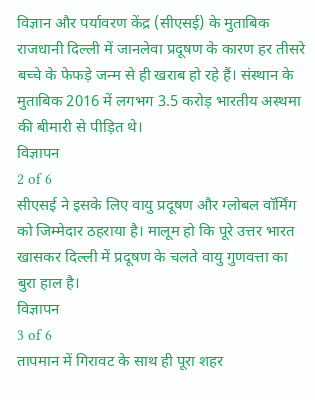विज्ञान और पर्यावरण केंद्र (सीएसई) के मुताबिक राजधानी दिल्ली में जानलेवा प्रदूषण के कारण हर तीसरे बच्चे के फेफड़े जन्म से ही खराब हो रहे हैं। संस्थान के मुताबिक 2016 में लगभग 3.5 करोड़ भारतीय अस्थमा की बीमारी से पीड़ित थे।
विज्ञापन
2 of 6
सीएसई ने इसके लिए वायु प्रदूषण और ग्लोबल वॉर्मिंग को जिम्मेदार ठहराया है। मालूम हो कि पूरे उत्तर भारत खासकर दिल्ली में प्रदूषण के चलते वायु गुणवत्ता का बुरा हाल है।
विज्ञापन
3 of 6
तापमान में गिरावट के साथ ही पूरा शहर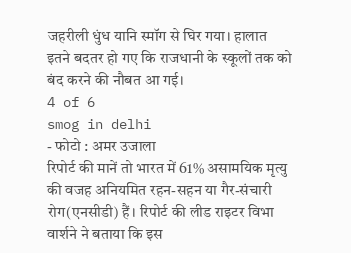जहरीली धुंध यानि स्मॉग से घिर गया। हालात इतने बदतर हो गए कि राजधानी के स्कूलों तक को बंद करने की नौबत आ गई।
4 of 6
smog in delhi
- फोटो : अमर उजाला
रिपोर्ट की मानें तो भारत में 61% असामयिक मृत्यु की वजह अनियमित रहन-सहन या गैर-संचारी रोग(एनसीडी) हैं। रिपोर्ट की लीड राइटर विभा वार्शने ने बताया कि इस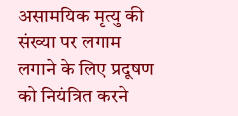असामयिक मृत्यु की संख्या पर लगाम लगाने के लिए प्रदूषण को नियंत्रित करने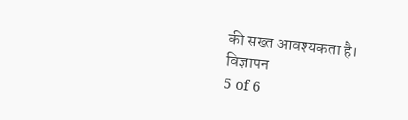की सख्त आवश्यकता है।
विज्ञापन
5 of 6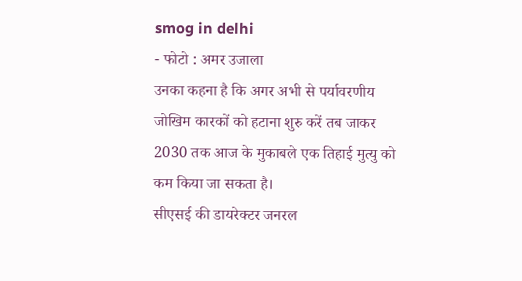smog in delhi
- फोटो : अमर उजाला
उनका कहना है कि अगर अभी से पर्यावरणीय जोखिम कारकों को हटाना शुरु करें तब जाकर 2030 तक आज के मुकाबले एक तिहाई मुत्यु को कम किया जा सकता है।
सीएसई की डायरेक्टर जनरल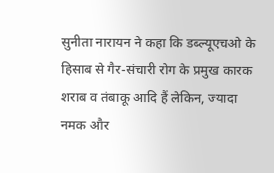सुनीता नारायन ने कहा कि डब्ल्यूएचओ के हिसाब से गैर-संचारी रोग के प्रमुख कारक शराब व तंबाकू आदि हैं लेकिन, ज्यादा नमक और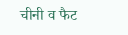चीनी व फैट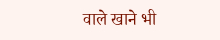वाले खाने भी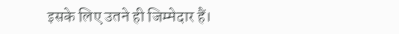इसके लिए उतने ही जिम्मेदार हैं।